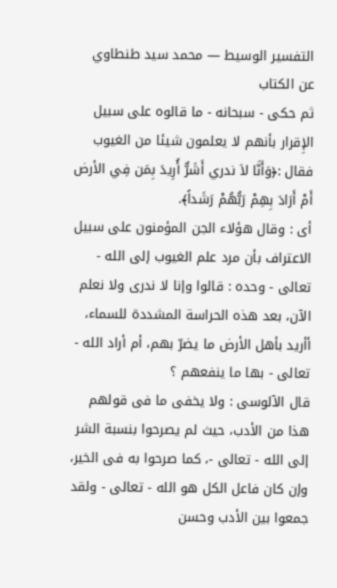التفسير الوسيط — محمد سيد طنطاوي
عن الكتاب
ثم حكى - سبحانه - ما قالوه على سبيل الإِقرار بأنهم لا يعلمون شيئا من الغيوب فقال :﴿وَأَنَّا لاَ ندري أَشَرٌّ أُرِيدَ بِمَن فِي الأرض أَمْ أَرَادَ بِهِمْ رَبُّهُمْ رَشَداً﴾.
أى : وقال هؤلاء الجن المؤمنون على سبيل الاعتراف بأن مرد علم الغيوب إلى الله - تعالى - وحده : قالوا وإنا لا ندرى ولا نعلم الآن، بعد هذه الحراسة المشددة للسماء، أأريد بأهل الأرض ما يضرّ بهم، أم أراد الله - تعالى - بها ما ينفعهم ؟
قال الآلوسى : ولا يخفى ما فى قولهم هذا من الأدب، حيث لم يصرحوا بنسبة الشر إلى الله - تعالى -، كما صرحوا به فى الخير، وإن كان فاعل الكل هو الله - تعالى - ولقد جمعوا بين الأدب وحسن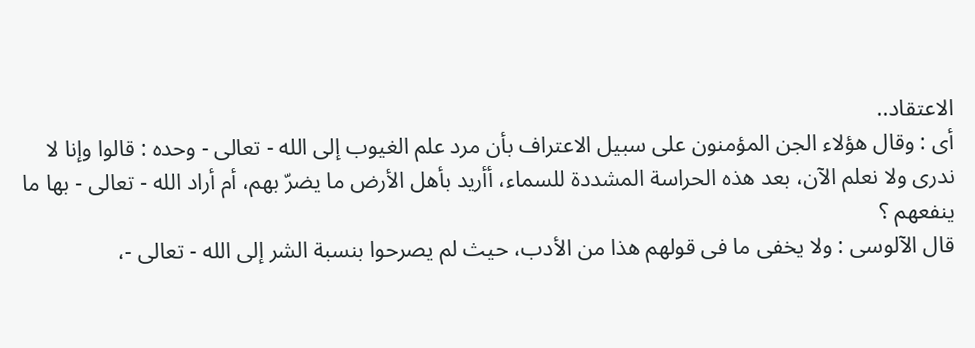الاعتقاد..
أى : وقال هؤلاء الجن المؤمنون على سبيل الاعتراف بأن مرد علم الغيوب إلى الله - تعالى - وحده : قالوا وإنا لا ندرى ولا نعلم الآن، بعد هذه الحراسة المشددة للسماء، أأريد بأهل الأرض ما يضرّ بهم، أم أراد الله - تعالى - بها ما ينفعهم ؟
قال الآلوسى : ولا يخفى ما فى قولهم هذا من الأدب، حيث لم يصرحوا بنسبة الشر إلى الله - تعالى -،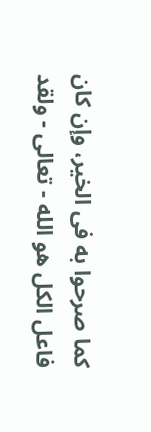كما صرحوا به فى الخير، وإن كان فاعل الكل هو الله - تعالى - ولقد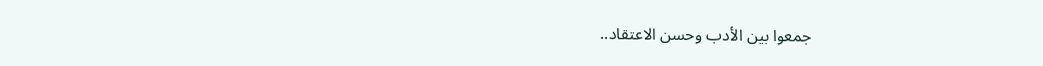جمعوا بين الأدب وحسن الاعتقاد..